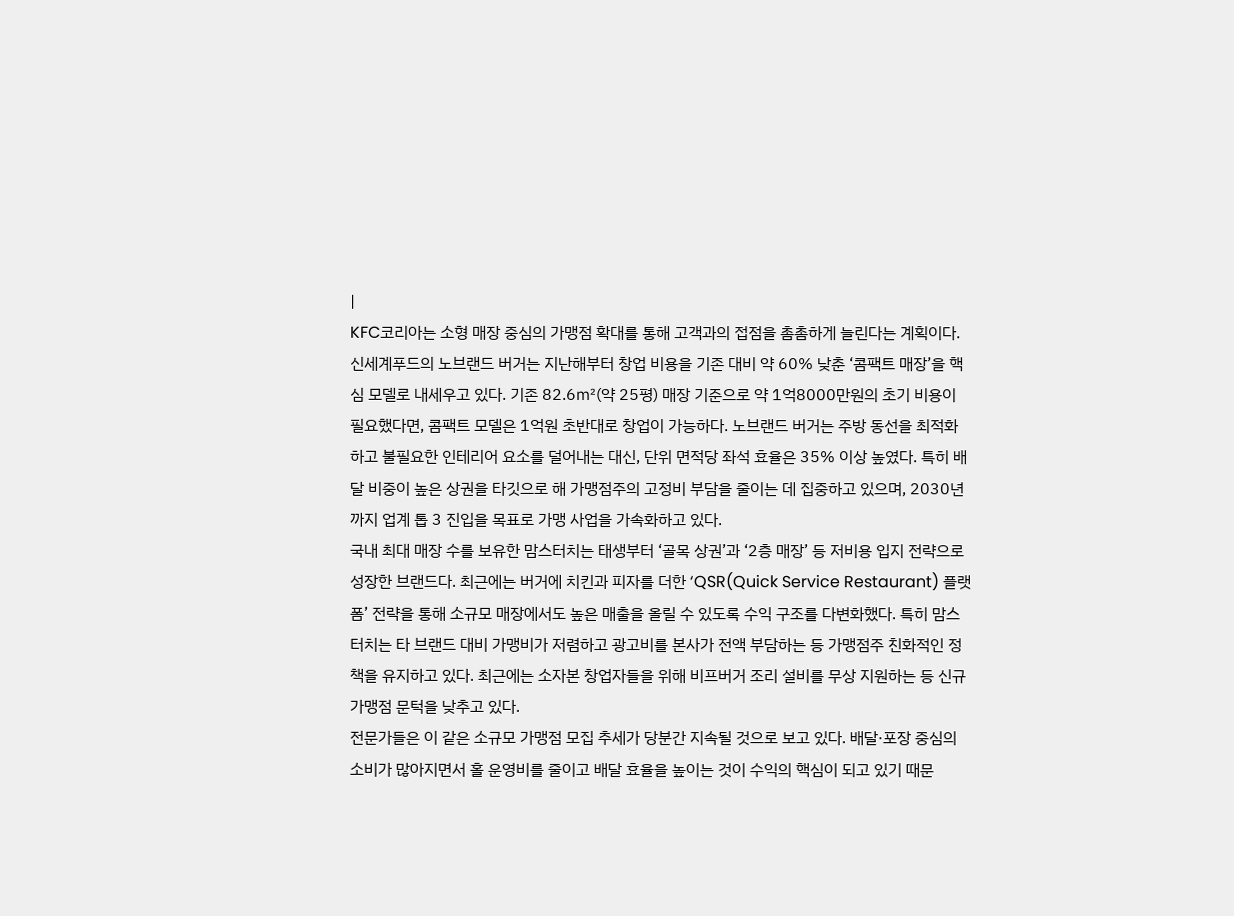|
KFC코리아는 소형 매장 중심의 가맹점 확대를 통해 고객과의 접점을 촘촘하게 늘린다는 계획이다.
신세계푸드의 노브랜드 버거는 지난해부터 창업 비용을 기존 대비 약 60% 낮춘 ‘콤팩트 매장’을 핵심 모델로 내세우고 있다. 기존 82.6㎡(약 25평) 매장 기준으로 약 1억8000만원의 초기 비용이 필요했다면, 콤팩트 모델은 1억원 초반대로 창업이 가능하다. 노브랜드 버거는 주방 동선을 최적화하고 불필요한 인테리어 요소를 덜어내는 대신, 단위 면적당 좌석 효율은 35% 이상 높였다. 특히 배달 비중이 높은 상권을 타깃으로 해 가맹점주의 고정비 부담을 줄이는 데 집중하고 있으며, 2030년까지 업계 톱 3 진입을 목표로 가맹 사업을 가속화하고 있다.
국내 최대 매장 수를 보유한 맘스터치는 태생부터 ‘골목 상권’과 ‘2층 매장’ 등 저비용 입지 전략으로 성장한 브랜드다. 최근에는 버거에 치킨과 피자를 더한 ‘QSR(Quick Service Restaurant) 플랫폼’ 전략을 통해 소규모 매장에서도 높은 매출을 올릴 수 있도록 수익 구조를 다변화했다. 특히 맘스터치는 타 브랜드 대비 가맹비가 저렴하고 광고비를 본사가 전액 부담하는 등 가맹점주 친화적인 정책을 유지하고 있다. 최근에는 소자본 창업자들을 위해 비프버거 조리 설비를 무상 지원하는 등 신규 가맹점 문턱을 낮추고 있다.
전문가들은 이 같은 소규모 가맹점 모집 추세가 당분간 지속될 것으로 보고 있다. 배달·포장 중심의 소비가 많아지면서 홀 운영비를 줄이고 배달 효율을 높이는 것이 수익의 핵심이 되고 있기 때문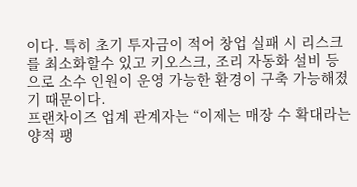이다. 특히 초기 투자금이 적어 창업 실패 시 리스크를 최소화할수 있고 키오스크, 조리 자동화 설비 등으로 소수 인원이 운영 가능한 환경이 구축 가능해졌기 때문이다.
프랜차이즈 업계 관계자는 “이제는 매장 수 확대라는 양적 팽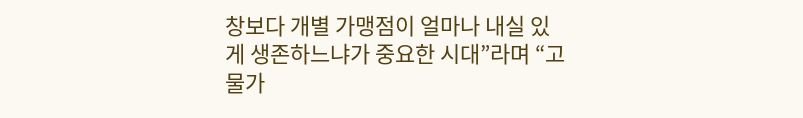창보다 개별 가맹점이 얼마나 내실 있게 생존하느냐가 중요한 시대”라며 “고물가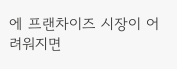에 프랜차이즈 시장이 어려워지면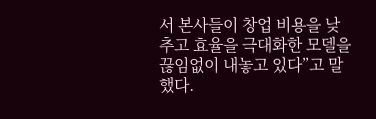서 본사들이 창업 비용을 낮추고 효율을 극대화한 모델을 끊임없이 내놓고 있다”고 말했다.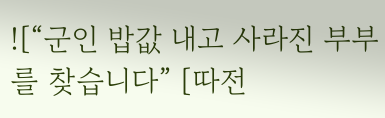![“군인 밥값 내고 사라진 부부를 찾습니다” [따전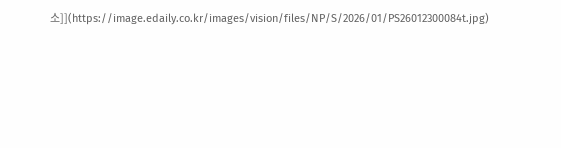소]](https://image.edaily.co.kr/images/vision/files/NP/S/2026/01/PS26012300084t.jpg)